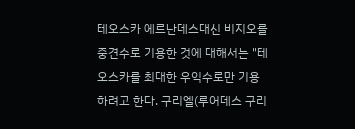테오스카 에르난데스대신 비지오를 중견수로 기용한 것에 대해서는 "테오스카를 최대한 우익수로만 기용하려고 한다. 구리엘(루어데스 구리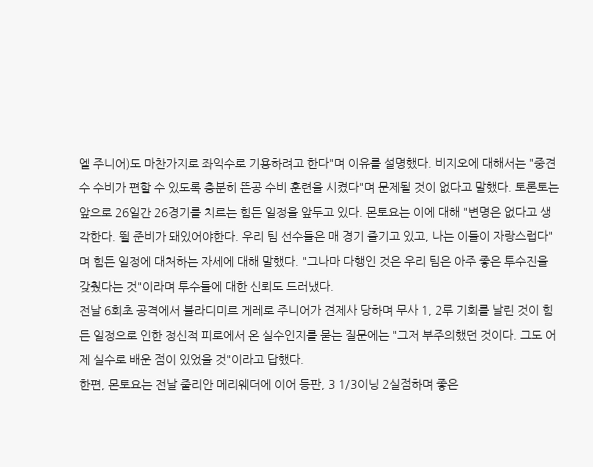엘 주니어)도 마찬가지로 좌익수로 기용하려고 한다"며 이유를 설명했다. 비지오에 대해서는 "중견수 수비가 편할 수 있도록 충분히 뜬공 수비 훈련을 시켰다"며 문제될 것이 없다고 말했다. 토론토는 앞으로 26일간 26경기를 치르는 힘든 일정을 앞두고 있다. 몬토요는 이에 대해 "변명은 없다고 생각한다. 뛸 준비가 돼있어야한다. 우리 팀 선수들은 매 경기 즐기고 있고, 나는 이들이 자랑스럽다"며 힘든 일정에 대처하는 자세에 대해 말했다. "그나마 다행인 것은 우리 팀은 아주 좋은 투수진을 갖췄다는 것"이라며 투수들에 대한 신뢰도 드러냈다.
전날 6회초 공격에서 블라디미르 게레로 주니어가 견제사 당하며 무사 1, 2루 기회를 날린 것이 힘든 일정으로 인한 정신적 피로에서 온 실수인지를 묻는 질문에는 "그저 부주의했던 것이다. 그도 어제 실수로 배운 점이 있었을 것"이라고 답했다.
한편, 몬토요는 전날 줄리안 메리웨더에 이어 등판, 3 1/3이닝 2실점하며 좋은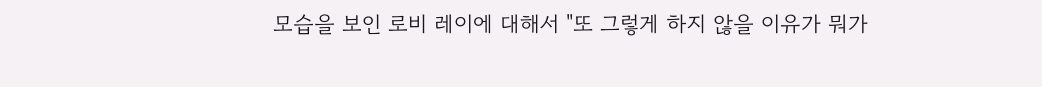모습을 보인 로비 레이에 대해서 "또 그렇게 하지 않을 이유가 뭐가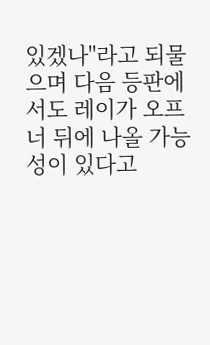있겠나"라고 되물으며 다음 등판에서도 레이가 오프너 뒤에 나올 가능성이 있다고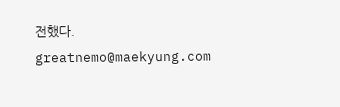전했다. greatnemo@maekyung.com